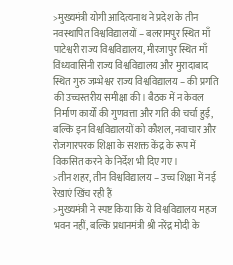>मुख्यमंत्री योगी आदित्यनाथ ने प्रदेश के तीन नवस्थापित विश्वविद्यालयों – बलरामपुर स्थित माँ पाटेश्वरी राज्य विश्वविद्यालय, मीरजापुर स्थित माँ विंध्यवासिनी राज्य विश्वविद्यालय और मुरादाबाद स्थित गुरु जम्भेश्वर राज्य विश्वविद्यालय – की प्रगति की उच्चस्तरीय समीक्षा की। बैठक में न केवल निर्माण कार्यों की गुणवत्ता और गति की चर्चा हुई, बल्कि इन विश्वविद्यालयों को कौशल, नवाचार और रोजगारपरक शिक्षा के सशक्त केंद्र के रूप में विकसित करने के निर्देश भी दिए गए।
>तीन शहर, तीन विश्वविद्यालय – उच्च शिक्षा में नई रेखाएं खिंच रही हैं
>मुख्यमंत्री ने स्पष्ट किया कि ये विश्वविद्यालय महज भवन नहीं, बल्कि प्रधानमंत्री श्री नरेंद्र मोदी के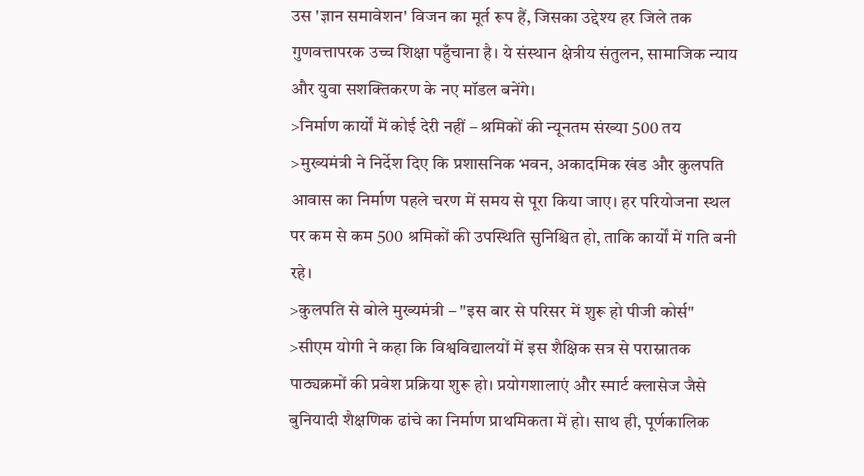उस 'ज्ञान समावेशन' विजन का मूर्त रूप हैं, जिसका उद्देश्य हर जिले तक गुणवत्तापरक उच्च शिक्षा पहुँचाना है। ये संस्थान क्षेत्रीय संतुलन, सामाजिक न्याय और युवा सशक्तिकरण के नए मॉडल बनेंगे।
>निर्माण कार्यों में कोई देरी नहीं – श्रमिकों की न्यूनतम संख्या 500 तय
>मुख्यमंत्री ने निर्देश दिए कि प्रशासनिक भवन, अकादमिक खंड और कुलपति आवास का निर्माण पहले चरण में समय से पूरा किया जाए। हर परियोजना स्थल पर कम से कम 500 श्रमिकों की उपस्थिति सुनिश्चित हो, ताकि कार्यों में गति बनी रहे।
>कुलपति से बोले मुख्यमंत्री – "इस बार से परिसर में शुरू हो पीजी कोर्स"
>सीएम योगी ने कहा कि विश्वविद्यालयों में इस शैक्षिक सत्र से परास्नातक पाठ्यक्रमों की प्रवेश प्रक्रिया शुरू हो। प्रयोगशालाएं और स्मार्ट क्लासेज जैसे बुनियादी शैक्षणिक ढांचे का निर्माण प्राथमिकता में हो। साथ ही, पूर्णकालिक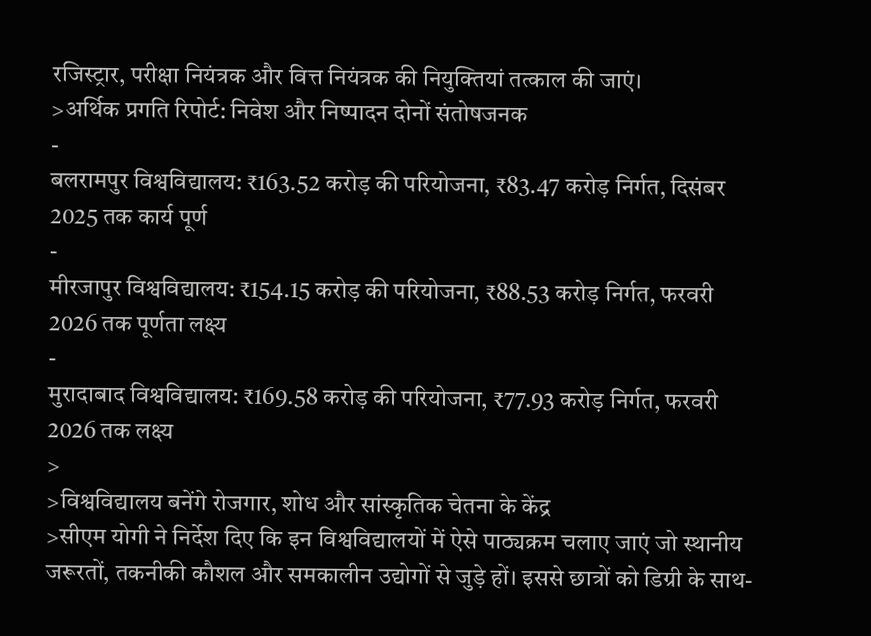रजिस्ट्रार, परीक्षा नियंत्रक और वित्त नियंत्रक की नियुक्तियां तत्काल की जाएं।
>अर्थिक प्रगति रिपोर्ट: निवेश और निष्पादन दोनों संतोषजनक
-
बलरामपुर विश्वविद्यालय: ₹163.52 करोड़ की परियोजना, ₹83.47 करोड़ निर्गत, दिसंबर 2025 तक कार्य पूर्ण
-
मीरजापुर विश्वविद्यालय: ₹154.15 करोड़ की परियोजना, ₹88.53 करोड़ निर्गत, फरवरी 2026 तक पूर्णता लक्ष्य
-
मुरादाबाद विश्वविद्यालय: ₹169.58 करोड़ की परियोजना, ₹77.93 करोड़ निर्गत, फरवरी 2026 तक लक्ष्य
>
>विश्वविद्यालय बनेंगे रोजगार, शोध और सांस्कृतिक चेतना के केंद्र
>सीएम योगी ने निर्देश दिए कि इन विश्वविद्यालयों में ऐसे पाठ्यक्रम चलाए जाएं जो स्थानीय जरूरतों, तकनीकी कौशल और समकालीन उद्योगों से जुड़े हों। इससे छात्रों को डिग्री के साथ-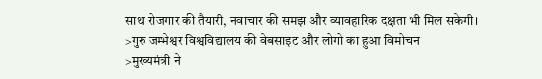साथ रोजगार की तैयारी, नवाचार की समझ और व्यावहारिक दक्षता भी मिल सकेगी।
>गुरु जम्भेश्वर विश्वविद्यालय की वेबसाइट और लोगो का हुआ विमोचन
>मुख्यमंत्री ने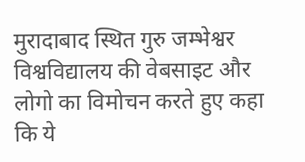मुरादाबाद स्थित गुरु जम्भेश्वर विश्वविद्यालय की वेबसाइट और लोगो का विमोचन करते हुए कहा कि ये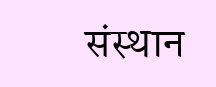संस्थान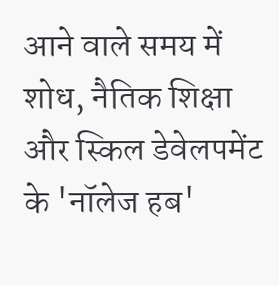आने वाले समय में शोध, नैतिक शिक्षा और स्किल डेवेलपमेंट के 'नॉलेज हब'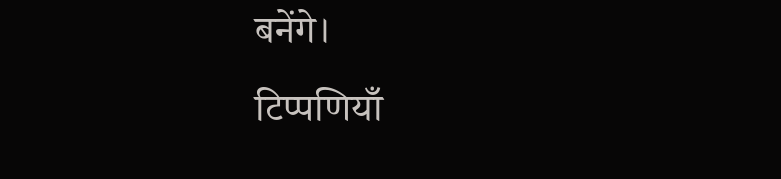बनेंगे।
टिप्पणियाँ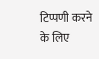टिप्पणी करने के लिए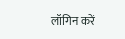लॉगिन करें